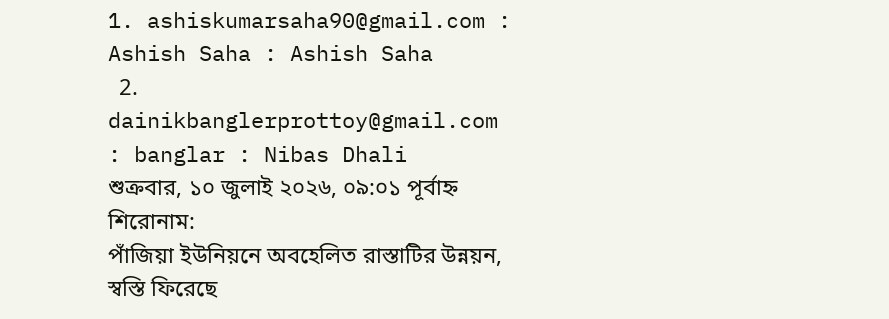1. ashiskumarsaha90@gmail.com : Ashish Saha : Ashish Saha
  2. dainikbanglerprottoy@gmail.com : banglar : Nibas Dhali
শুক্রবার, ১০ জুলাই ২০২৬, ০৯:০১ পূর্বাহ্ন
শিরোনাম:
পাঁজিয়া ইউনিয়নে অবহেলিত রাস্তাটির উন্নয়ন, স্বস্তি ফিরেছে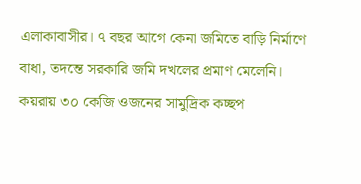এলাকাবাসীর। ৭ বছর আগে কেনা জমিতে বাড়ি নির্মাণে বাধা, তদন্তে সরকারি জমি দখলের প্রমাণ মেলেনি। কয়রায় ৩০ কেজি ওজনের সামুদ্রিক কচ্ছপ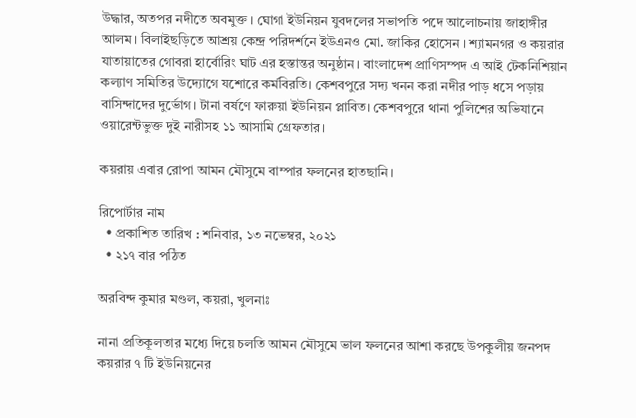উদ্ধার, অতপর নদীতে অবমুক্ত । ঘোগা ইউনিয়ন যুবদলের সভাপতি পদে আলোচনায় জাহাঙ্গীর আলম। বিলাইছড়িতে আশ্রয় কেন্দ্র পরিদর্শনে ইউএনও মো. জাকির হোসেন । শ্যামনগর ও কয়রার যাতায়াতের গোবরা হার্বোরিং ঘাট এর হস্তান্তর অনুষ্ঠান। বাংলাদেশ প্রাণিসম্পদ এ আই টেকনিশিয়ান কল্যাণ সমিতির উদ্যোগে যশোরে কর্মবিরতি। কেশবপুরে সদ্য খনন করা নদীর পাড় ধসে পড়ায় বাসিন্দাদের দুর্ভোগ। টানা বর্ষণে ফারুয়া ইউনিয়ন প্লাবিত। কেশবপুরে থানা পুলিশের অভিযানে ওয়ারেন্টভুক্ত দুই নারীসহ ১১ আসামি গ্রেফতার।

কয়রায় এবার রোপা আমন মৌসুমে বাম্পার ফলনের হাতছানি।

রিপোর্টার নাম
  • প্রকাশিত তারিখ : শনিবার, ১৩ নভেম্বর, ২০২১
  • ২১৭ বার পঠিত

অরবিন্দ কুমার মণ্ডল, কয়রা, খুলনাঃ

নানা প্রতিকূলতার মধ্যে দিয়ে চলতি আমন মৌসুমে ভাল ফলনের আশা করছে উপকুলীয় জনপদ কয়রার ৭ টি ইউনিয়নের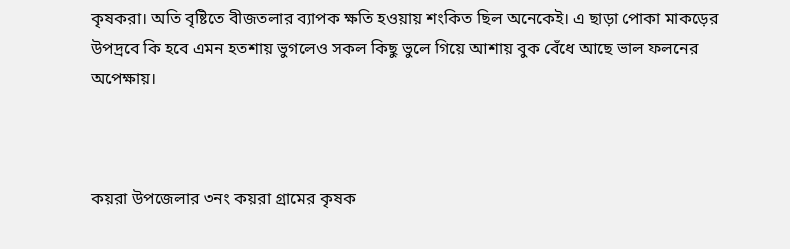কৃষকরা। অতি বৃষ্টিতে বীজতলার ব্যাপক ক্ষতি হওয়ায় শংকিত ছিল অনেকেই। এ ছাড়া পোকা মাকড়ের উপদ্রবে কি হবে এমন হতশায় ভুগলেও সকল কিছু ভুলে গিয়ে আশায় বুক বেঁধে আছে ভাল ফলনের অপেক্ষায়।



কয়রা উপজেলার ৩নং কয়রা গ্রামের কৃষক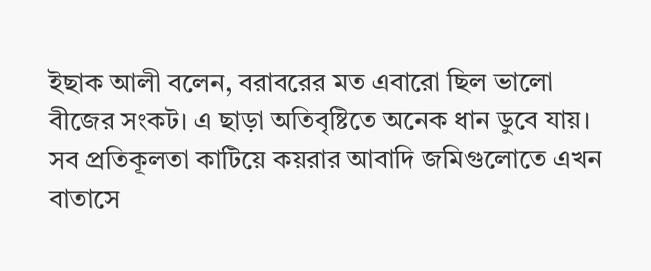ইছাক আলী বলেন, বরাবরের মত এবারো ছিল ভালো বীজের সংকট। এ ছাড়া অতিবৃষ্টিতে অনেক ধান ডুবে যায়। সব প্রতিকূলতা কাটিয়ে কয়রার আবাদি জমিগুলোতে এখন বাতাসে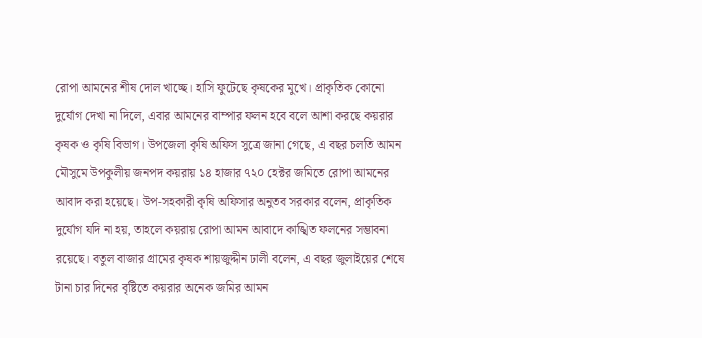রোপা আমনের শীষ দোল খাচ্ছে। হাসি ফুটেছে কৃষকের মুখে। প্রাকৃতিক কোনো দুর্যোগ দেখা না দিলে, এবার আমনের বাম্পার ফলন হবে বলে আশা করছে কয়রার কৃষক ও কৃষি বিভাগ। উপজেলা কৃষি অফিস সুত্রে জানা গেছে, এ বছর চলতি আমন মৌসুমে উপকুলীয় জনপদ কয়রায় ১৪ হাজার ৭২০ হেক্টর জমিতে রোপা আমনের আবাদ করা হয়েছে। উপ-সহকারী কৃষি অফিসার অনুতব সরকার বলেন, প্রাকৃতিক দুর্যোগ যদি না হয়, তাহলে কয়রায় রোপা আমন আবাদে কাঙ্খিত ফলনের সম্ভাবনা রয়েছে। বতুল বাজার গ্রামের কৃষক শায়জুদ্দীন ঢালী বলেন, এ বছর জুলাইয়ের শেষে টানা চার দিনের বৃষ্টিতে কয়রার অনেক জমির আমন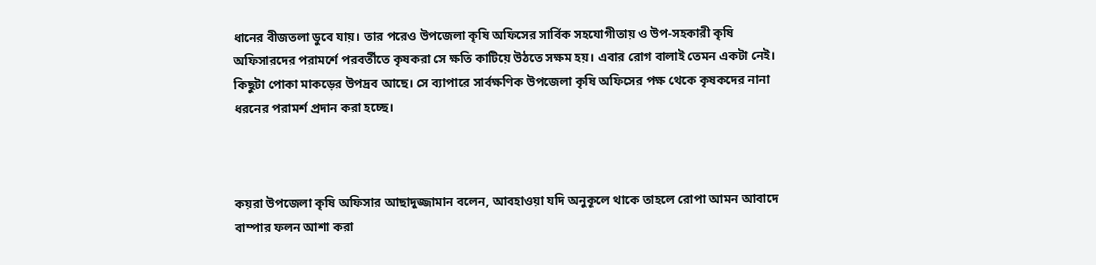ধানের বীজতলা ডুবে যায়। তার পরেও উপজেলা কৃষি অফিসের সার্বিক সহযোগীতায় ও উপ-সহকারী কৃষি অফিসারদের পরামর্শে পরবর্তীতে কৃষকরা সে ক্ষতি কাটিয়ে উঠতে সক্ষম হয়। এবার রোগ বালাই তেমন একটা নেই। কিছুটা পোকা মাকড়ের উপদ্রব আছে। সে ব্যাপারে সার্বক্ষণিক উপজেলা কৃষি অফিসের পক্ষ থেকে কৃষকদের নানা ধরনের পরামর্শ প্রদান করা হচ্ছে।



কয়রা উপজেলা কৃষি অফিসার আছাদুজ্জামান বলেন, আবহাওয়া যদি অনুকূলে থাকে তাহলে রোপা আমন আবাদে বাম্পার ফলন আশা করা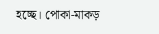হচ্ছে। পোকা-মাকড়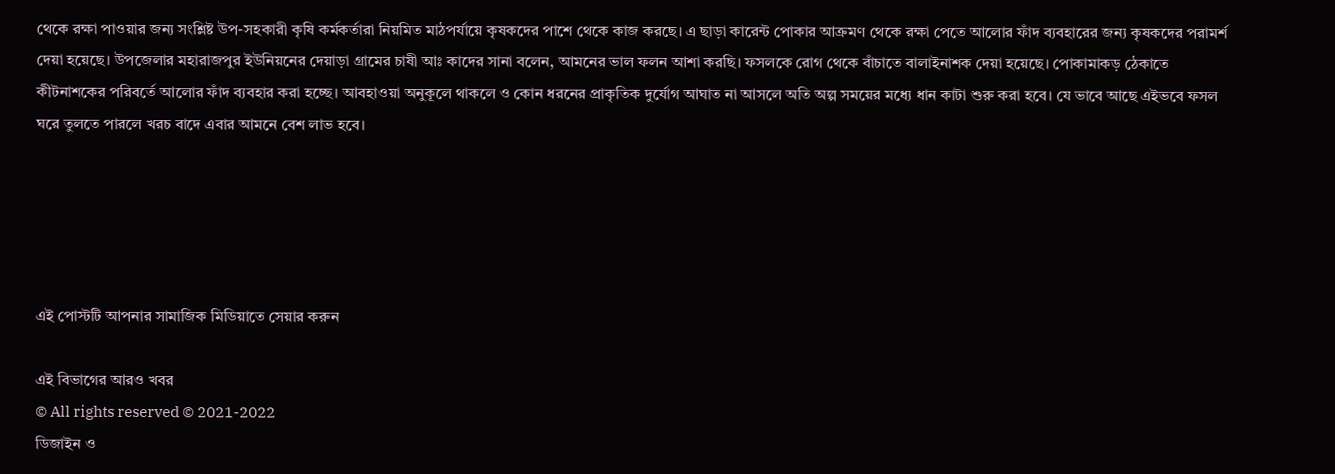থেকে রক্ষা পাওয়ার জন্য সংশ্লিষ্ট উপ-সহকারী কৃষি কর্মকর্তারা নিয়মিত মাঠপর্যায়ে কৃষকদের পাশে থেকে কাজ করছে। এ ছাড়া কারেন্ট পোকার আক্রমণ থেকে রক্ষা পেতে আলোর ফাঁদ ব্যবহারের জন্য কৃষকদের পরামর্শ দেয়া হয়েছে। উপজেলার মহারাজপুর ইউনিয়নের দেয়াড়া গ্রামের চাষী আঃ কাদের সানা বলেন, আমনের ভাল ফলন আশা করছি। ফসলকে রোগ থেকে বাঁচাতে বালাইনাশক দেয়া হয়েছে। পোকামাকড় ঠেকাতে কীটনাশকের পরিবর্তে আলোর ফাঁদ ব্যবহার করা হচ্ছে। আবহাওয়া অনুকূলে থাকলে ও কোন ধরনের প্রাকৃতিক দুর্যোগ আঘাত না আসলে অতি অল্প সময়ের মধ্যে ধান কাটা শুরু করা হবে। যে ভাবে আছে এইভবে ফসল ঘরে তুলতে পারলে খরচ বাদে এবার আমনে বেশ লাভ হবে।





এই পোস্টটি আপনার সামাজিক মিডিয়াতে সেয়ার করুন

এই বিভাগের আরও খবর
© All rights reserved © 2021-2022
ডিজাইন ও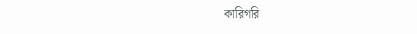কারিগরি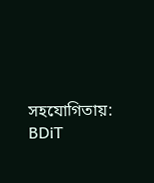সহযোগিতায়: BDiT